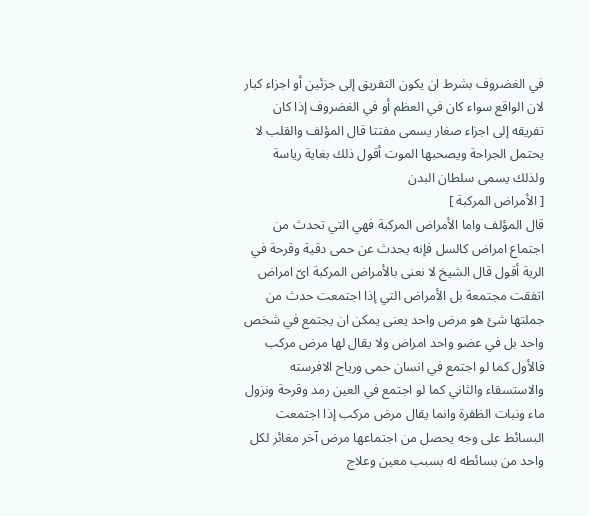في الغضروف بشرط ان يكون التفريق إلى جزئين أو اجزاء كبار لان الواقع سواء كان في العظم أو في الغضروف إذا كان تفريقه إلى اجزاء صغار يسمى مفتتا قال المؤلف والقلب لا يحتمل الجراحة ويصحبها الموت أقول ذلك بغاية رياسة ولذلك يسمى سلطان البدن
[ الأمراض المركبة ]
قال المؤلف واما الأمراض المركبة فهي التي تحدث من اجتماع امراض كالسل فإنه يحدث عن حمى دقية وقرحة في الرية أقول قال الشيخ لا نعنى بالأمراض المركبة اىّ امراض اتفقت مجتمعة بل الأمراض التي إذا اجتمعت حدث من جملتها شئ هو مرض واحد يعنى يمكن ان يجتمع في شخص واحد بل في عضو واحد امراض ولا يقال لها مرض مركب فالأول كما لو اجتمع في انسان حمى ورياح الافرسته والاستسقاء والثاني كما لو اجتمع في العين رمد وقرحة ونزول ماء ونبات الظفرة وانما يقال مرض مركب إذا اجتمعت البسائط على وجه يحصل من اجتماعها مرض آخر مغائر لكل واحد من بسائطه له بسبب معين وعلاج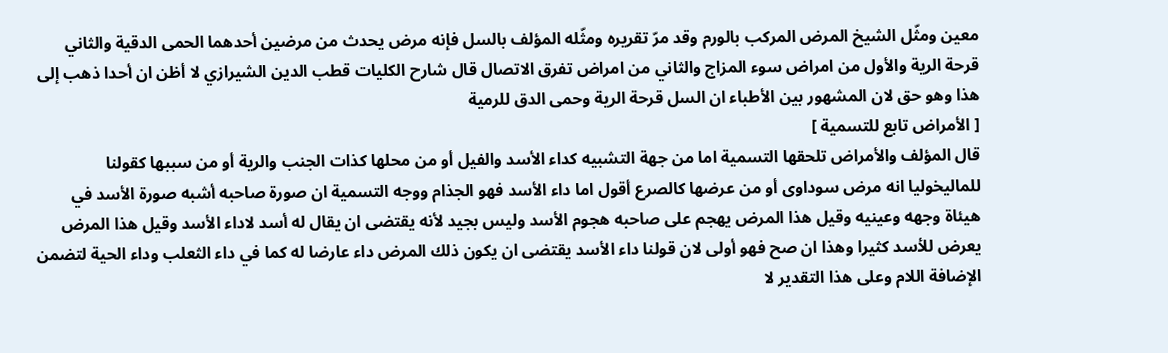معين ومثّل الشيخ المرض المركب بالورم وقد مرّ تقريره ومثّله المؤلف بالسل فإنه مرض يحدث من مرضين أحدهما الحمى الدقية والثاني قرحة الرية والأول من امراض سوء المزاج والثاني من امراض تفرق الاتصال قال شارح الكليات قطب الدين الشيرازي لا أظن ان أحدا ذهب إلى هذا وهو حق لان المشهور بين الأطباء ان السل قرحة الرية وحمى الدق للرمية
[ الأمراض تابع للتسمية ]
قال المؤلف والأمراض تلحقها التسمية اما من جهة التشبيه كداء الأسد والفيل أو من محلها كذات الجنب والرية أو من سببها كقولنا للماليخوليا انه مرض سوداوى أو من عرضها كالصرع أقول اما داء الأسد فهو الجذام ووجه التسمية ان صورة صاحبه أشبه صورة الأسد في هيئاة وجهه وعينيه وقيل هذا المرض يهجم على صاحبه هجوم الأسد وليس بجيد لأنه يقتضى ان يقال له أسد لاداء الأسد وقيل هذا المرض يعرض للأسد كثيرا وهذا ان صح فهو أولى لان قولنا داء الأسد يقتضى ان يكون ذلك المرض داء عارضا له كما في داء الثعلب وداء الحية لتضمن الإضافة اللام وعلى هذا التقدير لا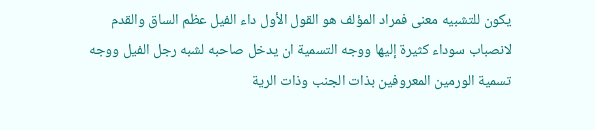يكون للتشبيه معنى فمراد المؤلف هو القول الأول داء الفيل عظم الساق والقدم لانصباب سوداء كثيرة إليها ووجه التسمية ان يدخل صاحبه لشبه رجل الفيل ووجه تسمية الورمين المعروفين بذات الجنب وذات الرية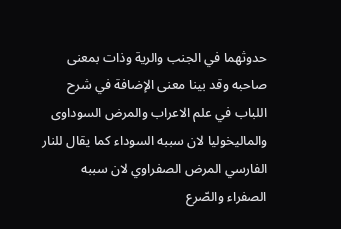حدوثهما في الجنب والرية وذات بمعنى صاحبه وقد بينا معنى الإضافة في شرح اللباب في علم الاعراب والمرض السوداوى والماليخوليا لان سببه السوداء كما يقال للنار الفارسي المرض الصفراوي لان سببه الصفراء والصّرع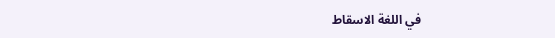في اللغة الاسقاط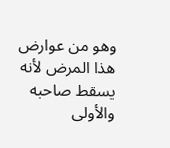وهو من عوارض هذا المرض لأنه يسقط صاحبه والأولى